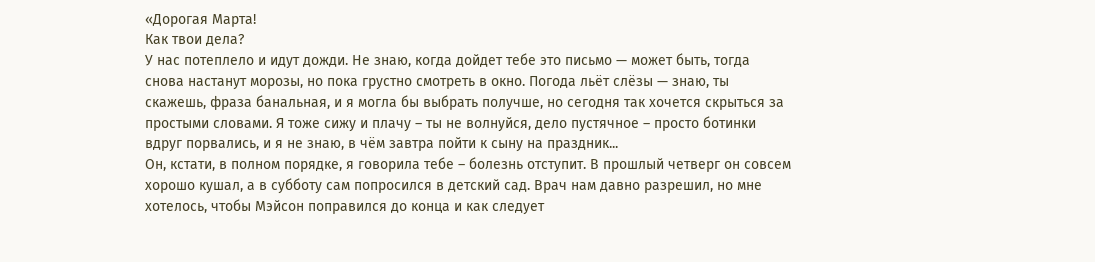«Дорогая Марта!
Как твои дела?
У нас потеплело и идут дожди. Не знаю, когда дойдет тебе это письмо — может быть, тогда снова настанут морозы, но пока грустно смотреть в окно. Погода льёт слёзы — знаю, ты скажешь, фраза банальная, и я могла бы выбрать получше, но сегодня так хочется скрыться за простыми словами. Я тоже сижу и плачу – ты не волнуйся, дело пустячное – просто ботинки вдруг порвались, и я не знаю, в чём завтра пойти к сыну на праздник...
Он, кстати, в полном порядке, я говорила тебе – болезнь отступит. В прошлый четверг он совсем хорошо кушал, а в субботу сам попросился в детский сад. Врач нам давно разрешил, но мне хотелось, чтобы Мэйсон поправился до конца и как следует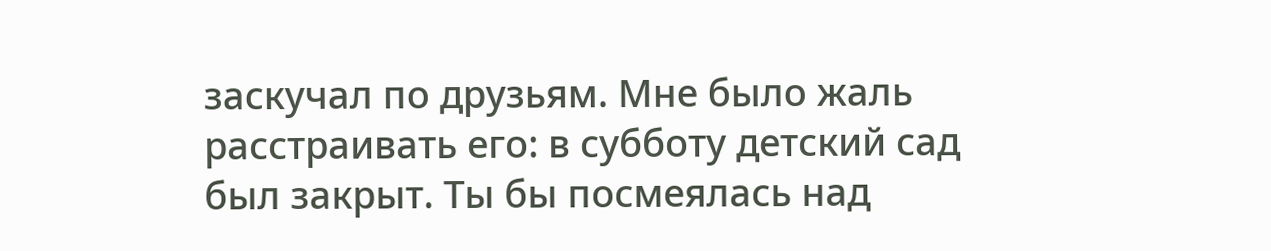заскучал по друзьям. Мне было жаль расстраивать его: в субботу детский сад был закрыт. Ты бы посмеялась над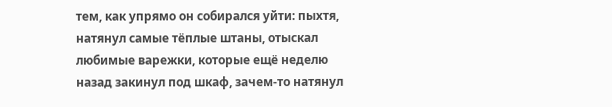тем, как упрямо он собирался уйти: пыхтя, натянул самые тёплые штаны, отыскал любимые варежки, которые ещё неделю назад закинул под шкаф, зачем-то натянул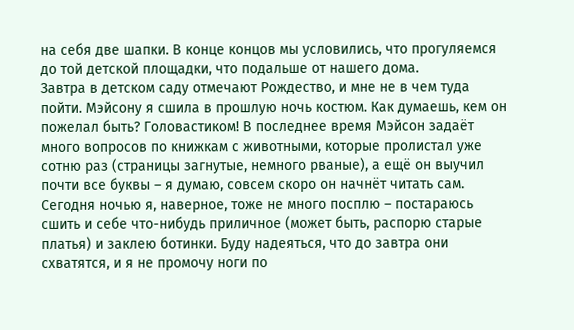на себя две шапки. В конце концов мы условились, что прогуляемся до той детской площадки, что подальше от нашего дома.
Завтра в детском саду отмечают Рождество, и мне не в чем туда пойти. Мэйсону я сшила в прошлую ночь костюм. Как думаешь, кем он пожелал быть? Головастиком! В последнее время Мэйсон задаёт много вопросов по книжкам с животными, которые пролистал уже сотню раз (страницы загнутые, немного рваные), а ещё он выучил почти все буквы – я думаю, совсем скоро он начнёт читать сам.
Сегодня ночью я, наверное, тоже не много посплю – постараюсь сшить и себе что-нибудь приличное (может быть, распорю старые платья) и заклею ботинки. Буду надеяться, что до завтра они схватятся, и я не промочу ноги по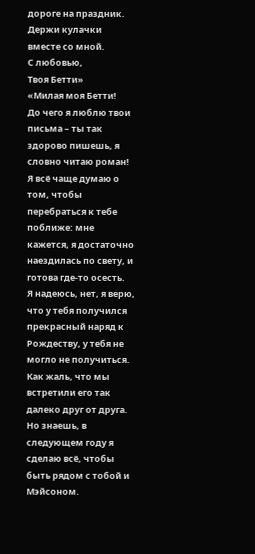дороге на праздник. Держи кулачки вместе со мной.
С любовью,
Твоя Бетти»
«Милая моя Бетти!
До чего я люблю твои письма – ты так здорово пишешь, я словно читаю роман! Я всё чаще думаю о том, чтобы перебраться к тебе поближе: мне кажется, я достаточно наездилась по свету, и готова где-то осесть.
Я надеюсь, нет, я верю, что у тебя получился прекрасный наряд к Рождеству, у тебя не могло не получиться. Как жаль, что мы встретили его так далеко друг от друга. Но знаешь, в следующем году я сделаю всё, чтобы быть рядом с тобой и Мэйсоном.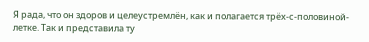Я рада, что он здоров и целеустремлён, как и полагается трёх-с-половиной-летке. Так и представила ту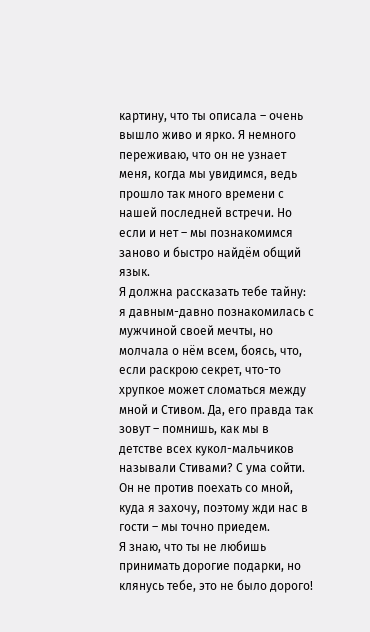картину, что ты описала – очень вышло живо и ярко. Я немного переживаю, что он не узнает меня, когда мы увидимся, ведь прошло так много времени с нашей последней встречи. Но если и нет – мы познакомимся заново и быстро найдём общий язык.
Я должна рассказать тебе тайну: я давным-давно познакомилась с мужчиной своей мечты, но молчала о нём всем, боясь, что, если раскрою секрет, что-то хрупкое может сломаться между мной и Стивом. Да, его правда так зовут – помнишь, как мы в детстве всех кукол-мальчиков называли Стивами? С ума сойти. Он не против поехать со мной, куда я захочу, поэтому жди нас в гости – мы точно приедем.
Я знаю, что ты не любишь принимать дорогие подарки, но клянусь тебе, это не было дорого!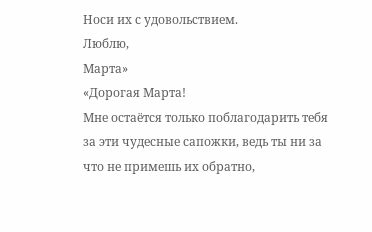Носи их с удовольствием.
Люблю,
Марта»
«Дорогая Марта!
Мне остаётся только поблагодарить тебя за эти чудесные сапожки, ведь ты ни за что не примешь их обратно,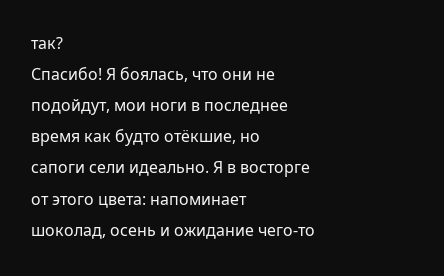так?
Спасибо! Я боялась, что они не подойдут, мои ноги в последнее время как будто отёкшие, но сапоги сели идеально. Я в восторге от этого цвета: напоминает шоколад, осень и ожидание чего-то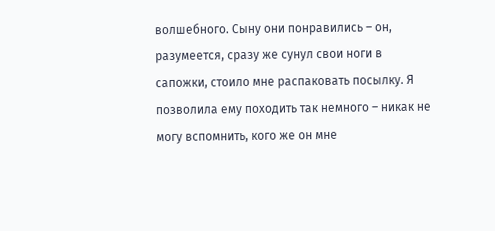волшебного. Сыну они понравились – он, разумеется, сразу же сунул свои ноги в сапожки, стоило мне распаковать посылку. Я позволила ему походить так немного – никак не могу вспомнить, кого же он мне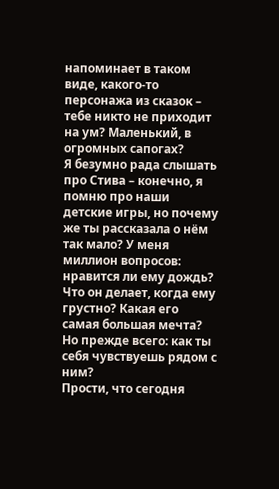напоминает в таком виде, какого-то персонажа из сказок – тебе никто не приходит на ум? Маленький, в огромных сапогах?
Я безумно рада слышать про Стива – конечно, я помню про наши детские игры, но почему же ты рассказала о нём так мало? У меня миллион вопросов: нравится ли ему дождь? Что он делает, когда ему грустно? Какая его самая большая мечта?
Но прежде всего: как ты себя чувствуешь рядом с ним?
Прости, что сегодня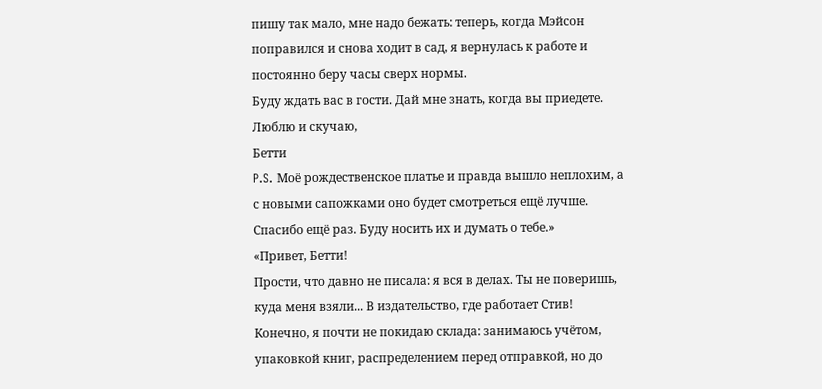пишу так мало, мне надо бежать: теперь, когда Мэйсон поправился и снова ходит в сад, я вернулась к работе и постоянно беру часы сверх нормы.
Буду ждать вас в гости. Дай мне знать, когда вы приедете.
Люблю и скучаю,
Бетти
P.S. Моё рождественское платье и правда вышло неплохим, а с новыми сапожками оно будет смотреться ещё лучше. Спасибо ещё раз. Буду носить их и думать о тебе.»
«Привет, Бетти!
Прости, что давно не писала: я вся в делах. Ты не поверишь, куда меня взяли... В издательство, где работает Стив! Конечно, я почти не покидаю склада: занимаюсь учётом, упаковкой книг, распределением перед отправкой, но до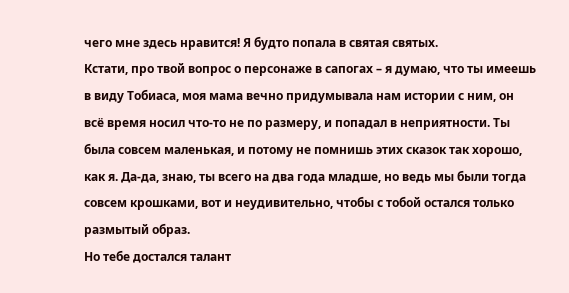чего мне здесь нравится! Я будто попала в святая святых.
Кстати, про твой вопрос о персонаже в сапогах – я думаю, что ты имеешь в виду Тобиаса, моя мама вечно придумывала нам истории с ним, он всё время носил что-то не по размеру, и попадал в неприятности. Ты была совсем маленькая, и потому не помнишь этих сказок так хорошо, как я. Да-да, знаю, ты всего на два года младше, но ведь мы были тогда совсем крошками, вот и неудивительно, чтобы с тобой остался только размытый образ.
Но тебе достался талант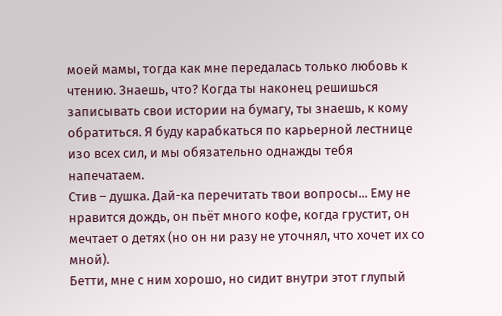моей мамы, тогда как мне передалась только любовь к чтению. Знаешь, что? Когда ты наконец решишься записывать свои истории на бумагу, ты знаешь, к кому обратиться. Я буду карабкаться по карьерной лестнице изо всех сил, и мы обязательно однажды тебя напечатаем.
Стив – душка. Дай-ка перечитать твои вопросы... Ему не нравится дождь, он пьёт много кофе, когда грустит, он мечтает о детях (но он ни разу не уточнял, что хочет их со мной).
Бетти, мне с ним хорошо, но сидит внутри этот глупый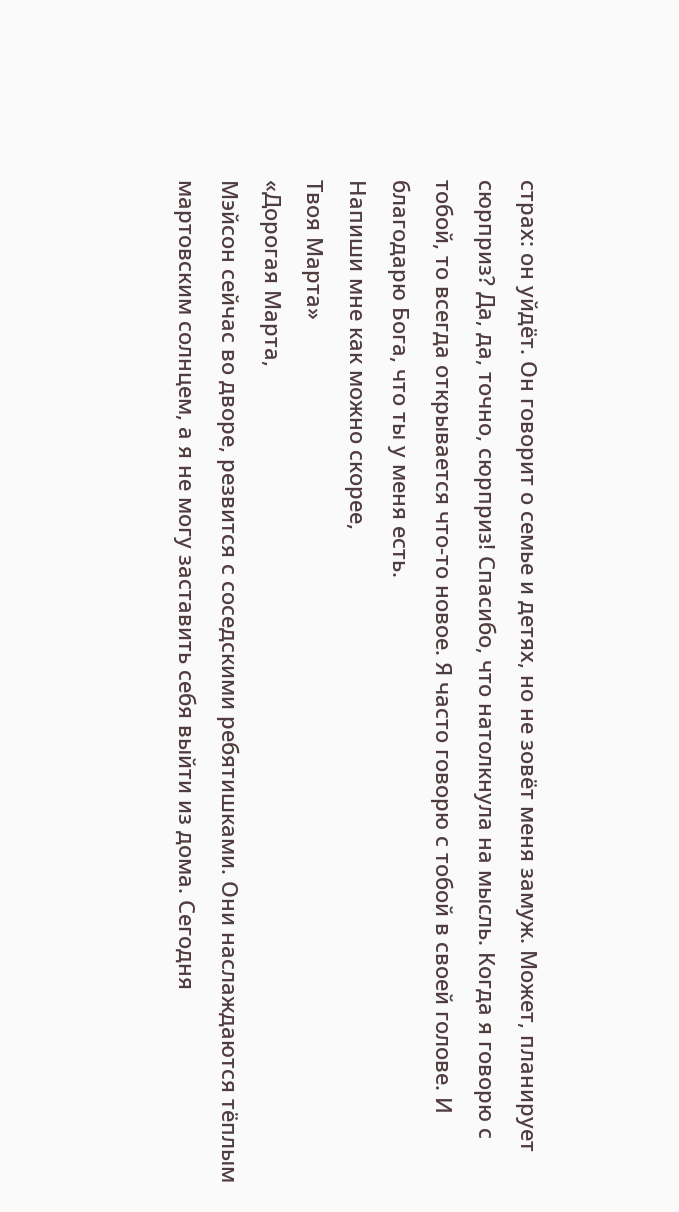страх: он уйдёт. Он говорит о семье и детях, но не зовёт меня замуж. Может, планирует сюрприз? Да, да, точно, сюрприз! Спасибо, что натолкнула на мысль. Когда я говорю с тобой, то всегда открывается что-то новое. Я часто говорю с тобой в своей голове. И благодарю Бога, что ты у меня есть.
Напиши мне как можно скорее,
Твоя Марта»
«Дорогая Марта,
Мэйсон сейчас во дворе, резвится с соседскими ребятишками. Они наслаждаются тёплым мартовским солнцем, а я не могу заставить себя выйти из дома. Сегодня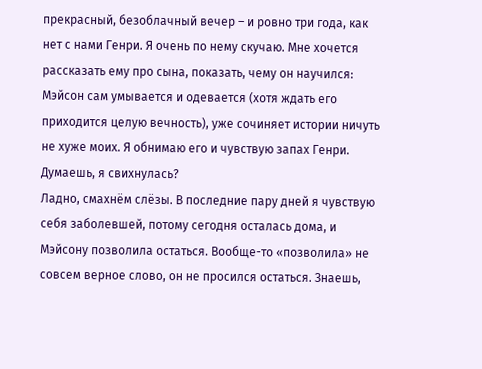прекрасный, безоблачный вечер – и ровно три года, как нет с нами Генри. Я очень по нему скучаю. Мне хочется рассказать ему про сына, показать, чему он научился: Мэйсон сам умывается и одевается (хотя ждать его приходится целую вечность), уже сочиняет истории ничуть не хуже моих. Я обнимаю его и чувствую запах Генри. Думаешь, я свихнулась?
Ладно, смахнём слёзы. В последние пару дней я чувствую себя заболевшей, потому сегодня осталась дома, и Мэйсону позволила остаться. Вообще-то «позволила» не совсем верное слово, он не просился остаться. Знаешь,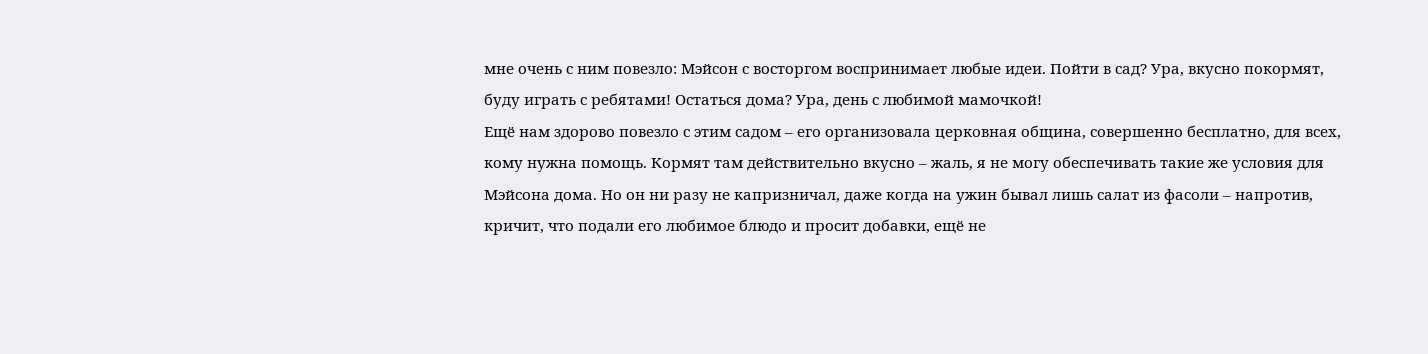мне очень с ним повезло: Мэйсон с восторгом воспринимает любые идеи. Пойти в сад? Ура, вкусно покормят, буду играть с ребятами! Остаться дома? Ура, день с любимой мамочкой!
Ещё нам здорово повезло с этим садом – его организовала церковная община, совершенно бесплатно, для всех, кому нужна помощь. Кормят там действительно вкусно – жаль, я не могу обеспечивать такие же условия для Мэйсона дома. Но он ни разу не капризничал, даже когда на ужин бывал лишь салат из фасоли – напротив, кричит, что подали его любимое блюдо и просит добавки, ещё не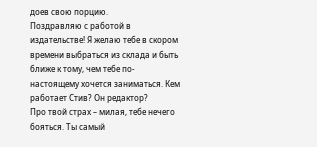доев свою порцию.
Поздравляю с работой в издательстве! Я желаю тебе в скором времени выбраться из склада и быть ближе к тому, чем тебе по-настоящему хочется заниматься. Кем работает Стив? Он редактор?
Про твой страх – милая, тебе нечего бояться. Ты самый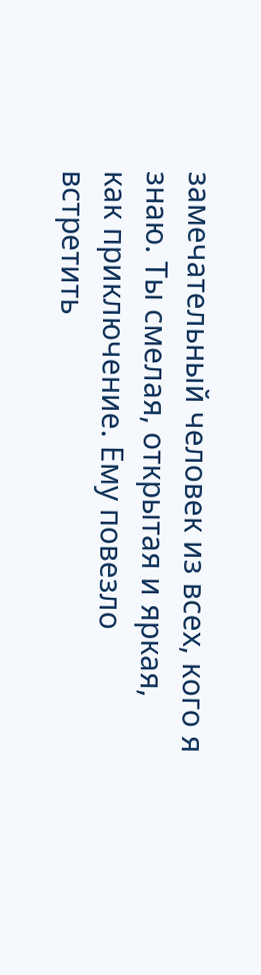замечательный человек из всех, кого я знаю. Ты смелая, открытая и яркая, как приключение. Ему повезло встретить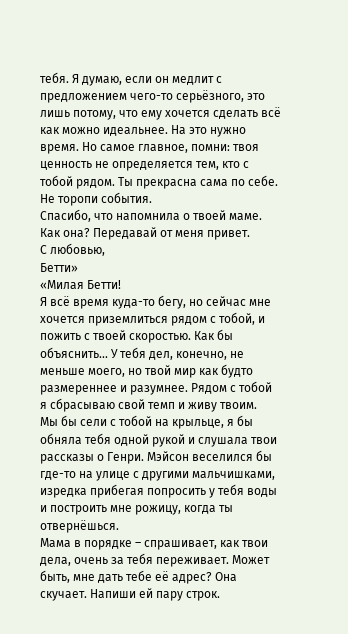тебя. Я думаю, если он медлит с предложением чего-то серьёзного, это лишь потому, что ему хочется сделать всё как можно идеальнее. На это нужно время. Но самое главное, помни: твоя ценность не определяется тем, кто с тобой рядом. Ты прекрасна сама по себе. Не торопи события.
Спасибо, что напомнила о твоей маме. Как она? Передавай от меня привет.
С любовью,
Бетти»
«Милая Бетти!
Я всё время куда-то бегу, но сейчас мне хочется приземлиться рядом с тобой, и пожить с твоей скоростью. Как бы объяснить... У тебя дел, конечно, не меньше моего, но твой мир как будто размереннее и разумнее. Рядом с тобой я сбрасываю свой темп и живу твоим.
Мы бы сели с тобой на крыльце, я бы обняла тебя одной рукой и слушала твои рассказы о Генри. Мэйсон веселился бы где-то на улице с другими мальчишками, изредка прибегая попросить у тебя воды и построить мне рожицу, когда ты отвернёшься.
Мама в порядке – спрашивает, как твои дела, очень за тебя переживает. Может быть, мне дать тебе её адрес? Она скучает. Напиши ей пару строк.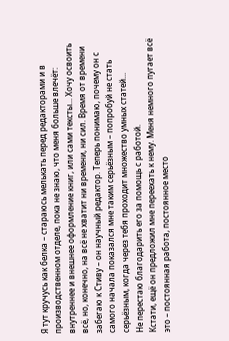Я тут кручусь как белка – стараюсь мелькать перед редакторами и в производственном отделе, пока не знаю, что меня больше влечёт: внутреннее и внешнее оформление книг, или сами тексты... Хочу освоить всё, но, конечно, на всё не хватит ни времени, ни сил. Время от времени забегаю к Стиву – он научный редактор. Теперь понимаю, почему он с самого начала показался мне таким серьёзным – попробуй не стать серьёзным, когда через тебя проходит множество умных статей...
Не перестаю благодарить его за помощь с работой.
Кстати, ещё он предложил мне переехать к нему. Меня немного пугает всё это – постоянная работа, постоянное место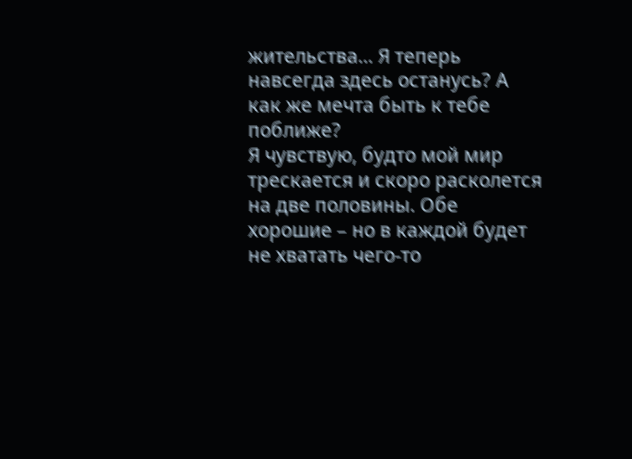жительства... Я теперь навсегда здесь останусь? А как же мечта быть к тебе поближе?
Я чувствую, будто мой мир трескается и скоро расколется на две половины. Обе хорошие – но в каждой будет не хватать чего-то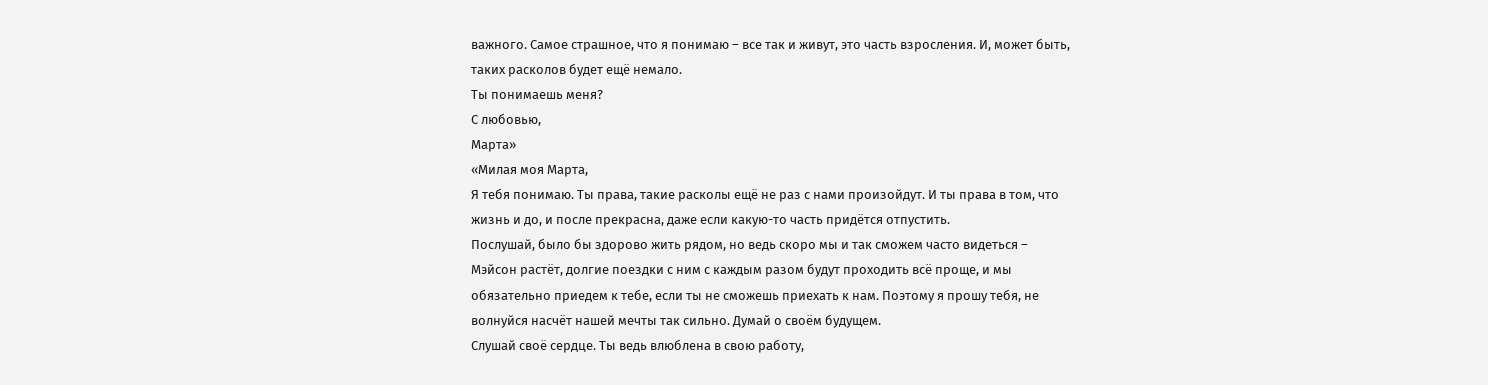важного. Самое страшное, что я понимаю – все так и живут, это часть взросления. И, может быть, таких расколов будет ещё немало.
Ты понимаешь меня?
С любовью,
Марта»
«Милая моя Марта,
Я тебя понимаю. Ты права, такие расколы ещё не раз с нами произойдут. И ты права в том, что жизнь и до, и после прекрасна, даже если какую-то часть придётся отпустить.
Послушай, было бы здорово жить рядом, но ведь скоро мы и так сможем часто видеться – Мэйсон растёт, долгие поездки с ним с каждым разом будут проходить всё проще, и мы обязательно приедем к тебе, если ты не сможешь приехать к нам. Поэтому я прошу тебя, не волнуйся насчёт нашей мечты так сильно. Думай о своём будущем.
Слушай своё сердце. Ты ведь влюблена в свою работу,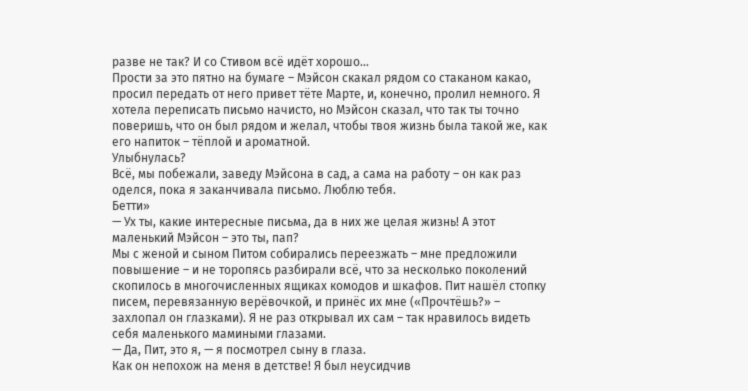разве не так? И со Стивом всё идёт хорошо...
Прости за это пятно на бумаге – Мэйсон скакал рядом со стаканом какао, просил передать от него привет тёте Марте, и, конечно, пролил немного. Я хотела переписать письмо начисто, но Мэйсон сказал, что так ты точно поверишь, что он был рядом и желал, чтобы твоя жизнь была такой же, как его напиток – тёплой и ароматной.
Улыбнулась?
Всё, мы побежали, заведу Мэйсона в сад, а сама на работу – он как раз оделся, пока я заканчивала письмо. Люблю тебя.
Бетти»
— Ух ты, какие интересные письма, да в них же целая жизнь! А этот маленький Мэйсон – это ты, пап?
Мы с женой и сыном Питом собирались переезжать – мне предложили повышение – и не торопясь разбирали всё, что за несколько поколений скопилось в многочисленных ящиках комодов и шкафов. Пит нашёл стопку писем, перевязанную верёвочкой, и принёс их мне («Прочтёшь?» – захлопал он глазками). Я не раз открывал их сам – так нравилось видеть себя маленького мамиными глазами.
— Да, Пит, это я, — я посмотрел сыну в глаза.
Как он непохож на меня в детстве! Я был неусидчив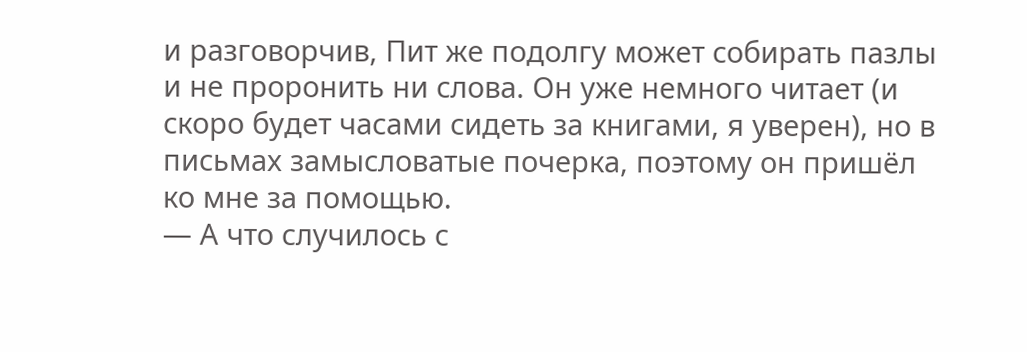и разговорчив, Пит же подолгу может собирать пазлы и не проронить ни слова. Он уже немного читает (и скоро будет часами сидеть за книгами, я уверен), но в письмах замысловатые почерка, поэтому он пришёл ко мне за помощью.
— А что случилось с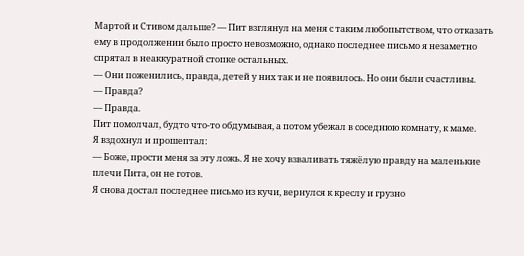Мартой и Стивом дальше? — Пит взглянул на меня с таким любопытством, что отказать ему в продолжении было просто невозможно, однако последнее письмо я незаметно спрятал в неаккуратной стопке остальных.
— Они поженились, правда, детей у них так и не появилось. Но они были счастливы.
— Правда?
— Правда.
Пит помолчал, будто что-то обдумывая, а потом убежал в соседнюю комнату, к маме.
Я вздохнул и прошептал:
— Боже, прости меня за эту ложь. Я не хочу взваливать тяжёлую правду на маленькие плечи Пита, он не готов.
Я снова достал последнее письмо из кучи, вернулся к креслу и грузно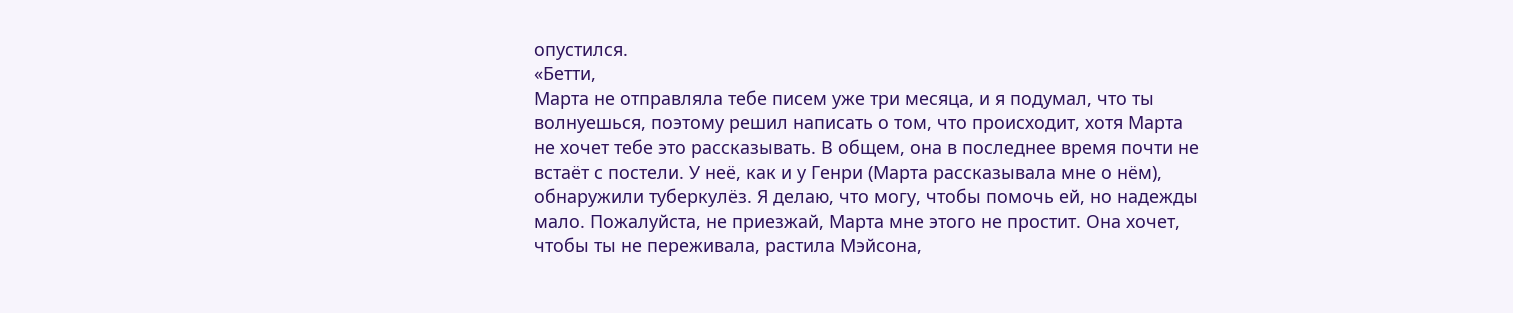опустился.
«Бетти,
Марта не отправляла тебе писем уже три месяца, и я подумал, что ты волнуешься, поэтому решил написать о том, что происходит, хотя Марта не хочет тебе это рассказывать. В общем, она в последнее время почти не встаёт с постели. У неё, как и у Генри (Марта рассказывала мне о нём), обнаружили туберкулёз. Я делаю, что могу, чтобы помочь ей, но надежды мало. Пожалуйста, не приезжай, Марта мне этого не простит. Она хочет, чтобы ты не переживала, растила Мэйсона,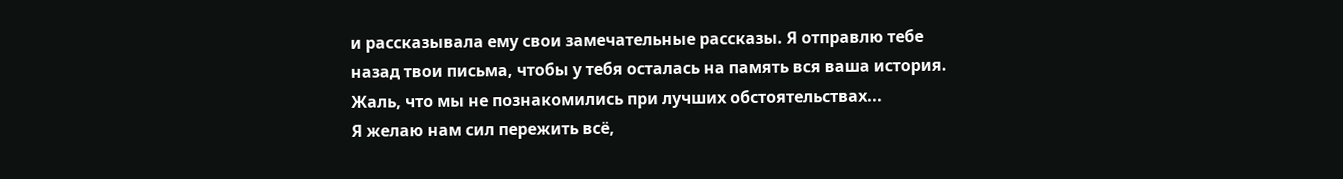и рассказывала ему свои замечательные рассказы. Я отправлю тебе назад твои письма, чтобы у тебя осталась на память вся ваша история.
Жаль, что мы не познакомились при лучших обстоятельствах...
Я желаю нам сил пережить всё,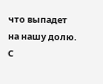что выпадет на нашу долю.
С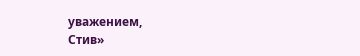уважением,
Стив»